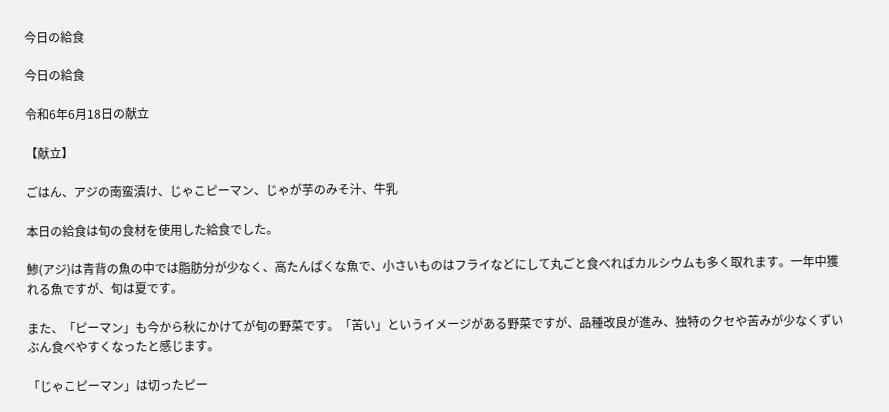今日の給食

今日の給食

令和6年6月18日の献立

【献立】

ごはん、アジの南蛮漬け、じゃこピーマン、じゃが芋のみそ汁、牛乳

本日の給食は旬の食材を使用した給食でした。

鯵(アジ)は青背の魚の中では脂肪分が少なく、高たんぱくな魚で、小さいものはフライなどにして丸ごと食べればカルシウムも多く取れます。一年中獲れる魚ですが、旬は夏です。

また、「ピーマン」も今から秋にかけてが旬の野菜です。「苦い」というイメージがある野菜ですが、品種改良が進み、独特のクセや苦みが少なくずいぶん食べやすくなったと感じます。

「じゃこピーマン」は切ったピー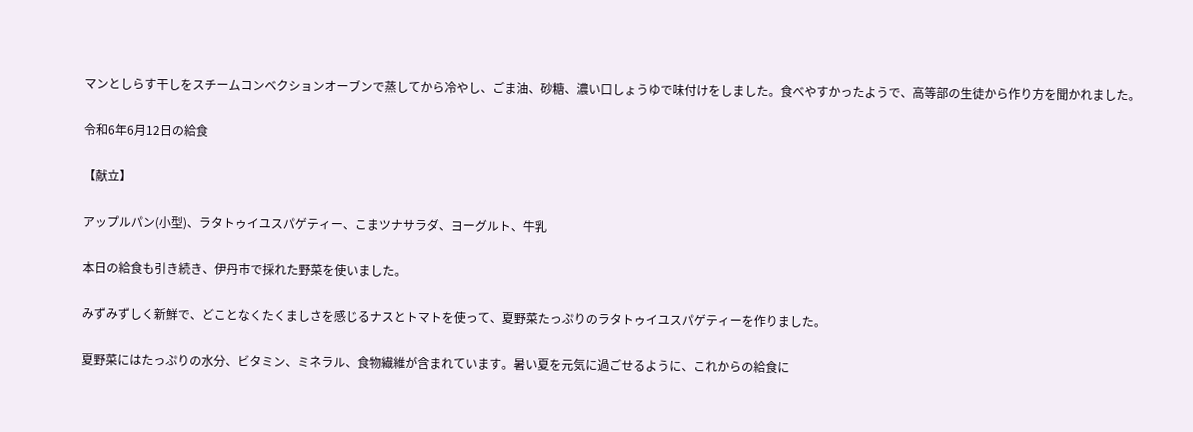マンとしらす干しをスチームコンベクションオーブンで蒸してから冷やし、ごま油、砂糖、濃い口しょうゆで味付けをしました。食べやすかったようで、高等部の生徒から作り方を聞かれました。

令和6年6月12日の給食

【献立】

アップルパン(小型)、ラタトゥイユスパゲティー、こまツナサラダ、ヨーグルト、牛乳

本日の給食も引き続き、伊丹市で採れた野菜を使いました。

みずみずしく新鮮で、どことなくたくましさを感じるナスとトマトを使って、夏野菜たっぷりのラタトゥイユスパゲティーを作りました。

夏野菜にはたっぷりの水分、ビタミン、ミネラル、食物繊維が含まれています。暑い夏を元気に過ごせるように、これからの給食に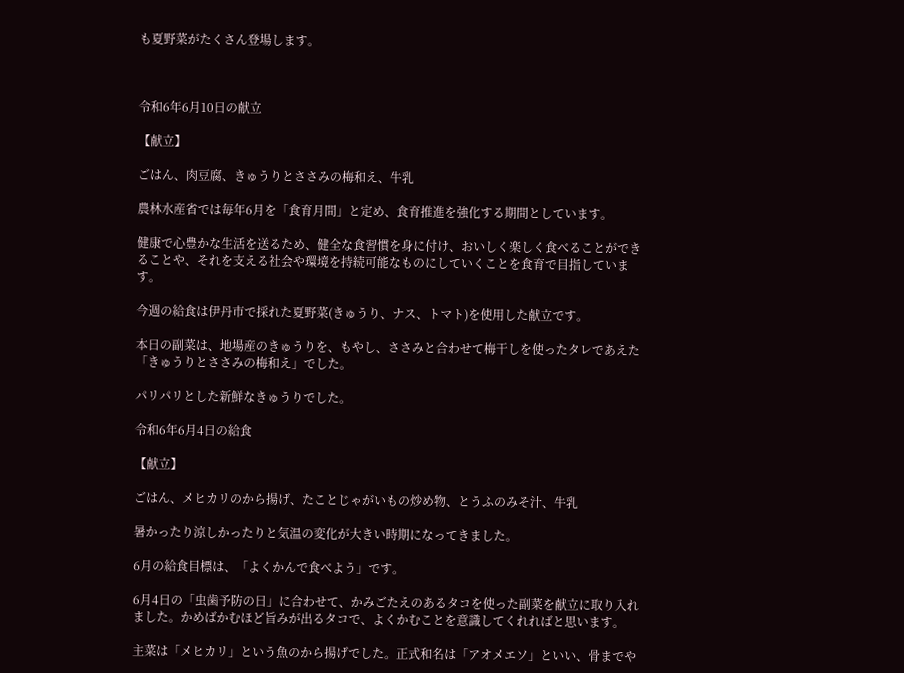も夏野菜がたくさん登場します。



令和6年6月10日の献立

【献立】

ごはん、肉豆腐、きゅうりとささみの梅和え、牛乳

農林水産省では毎年6月を「食育月間」と定め、食育推進を強化する期間としています。

健康で心豊かな生活を送るため、健全な食習慣を身に付け、おいしく楽しく食べることができることや、それを支える社会や環境を持続可能なものにしていくことを食育で目指しています。

今週の給食は伊丹市で採れた夏野菜(きゅうり、ナス、トマト)を使用した献立です。

本日の副菜は、地場産のきゅうりを、もやし、ささみと合わせて梅干しを使ったタレであえた「きゅうりとささみの梅和え」でした。

パリパリとした新鮮なきゅうりでした。

令和6年6月4日の給食

【献立】

ごはん、メヒカリのから揚げ、たことじゃがいもの炒め物、とうふのみそ汁、牛乳

暑かったり涼しかったりと気温の変化が大きい時期になってきました。

6月の給食目標は、「よくかんで食べよう」です。

6月4日の「虫歯予防の日」に合わせて、かみごたえのあるタコを使った副菜を献立に取り入れました。かめばかむほど旨みが出るタコで、よくかむことを意識してくれればと思います。

主菜は「メヒカリ」という魚のから揚げでした。正式和名は「アオメエソ」といい、骨までや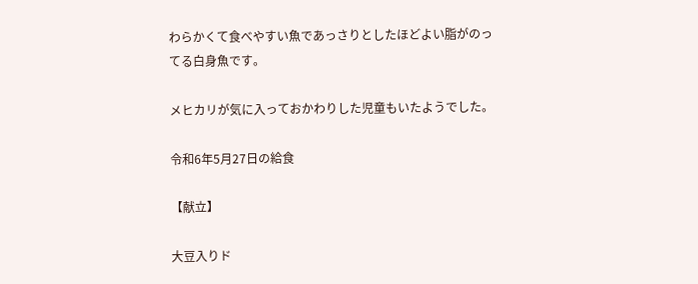わらかくて食べやすい魚であっさりとしたほどよい脂がのってる白身魚です。

メヒカリが気に入っておかわりした児童もいたようでした。

令和6年5月27日の給食

【献立】

大豆入りド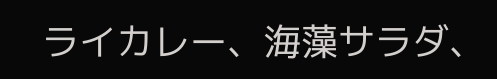ライカレー、海藻サラダ、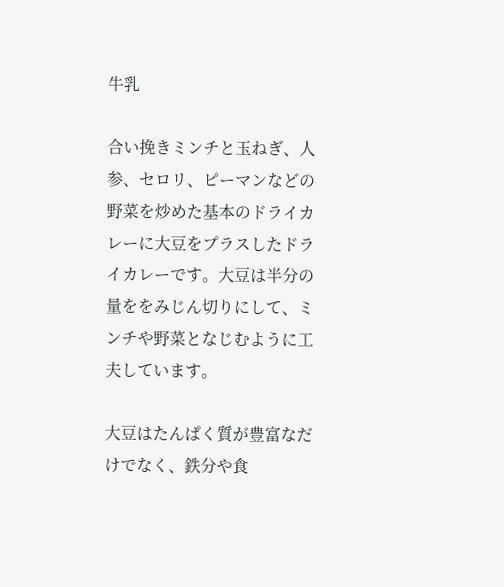牛乳

合い挽きミンチと玉ねぎ、人参、セロリ、ピーマンなどの野菜を炒めた基本のドライカレーに大豆をプラスしたドライカレーです。大豆は半分の量ををみじん切りにして、ミンチや野菜となじむように工夫しています。

大豆はたんぱく質が豊富なだけでなく、鉄分や食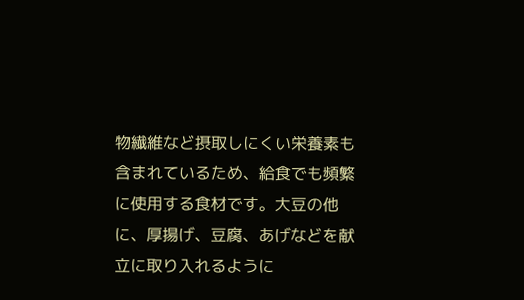物繊維など摂取しにくい栄養素も含まれているため、給食でも頻繁に使用する食材です。大豆の他に、厚揚げ、豆腐、あげなどを献立に取り入れるように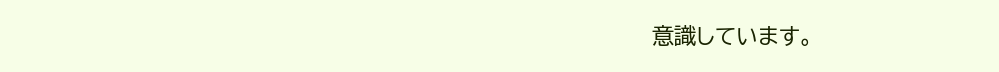意識しています。